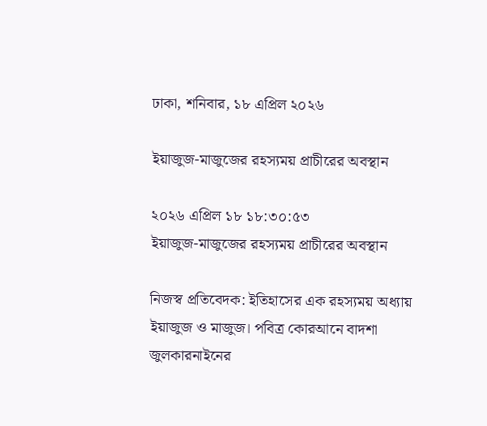ঢাকা, শনিবার, ১৮ এপ্রিল ২০২৬

ইয়াজুজ-মাজুজের রহস্যময় প্রাচীরের অবস্থান

২০২৬ এপ্রিল ১৮ ১৮:৩০:৫৩
ইয়াজুজ-মাজুজের রহস্যময় প্রাচীরের অবস্থান

নিজস্ব প্রতিবেদক: ইতিহাসের এক রহস্যময় অধ্যায় ইয়াজুজ ও মাজুজ। পবিত্র কোরআনে বাদশা জুলকারনাইনের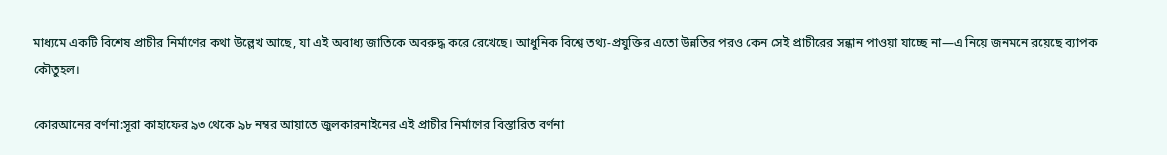মাধ্যমে একটি বিশেষ প্রাচীর নির্মাণের কথা উল্লেখ আছে, যা এই অবাধ্য জাতিকে অবরুদ্ধ করে রেখেছে। আধুনিক বিশ্বে তথ্য-প্রযুক্তির এতো উন্নতির পরও কেন সেই প্রাচীরের সন্ধান পাওয়া যাচ্ছে না—এ নিয়ে জনমনে রয়েছে ব্যাপক কৌতুহল।

কোরআনের বর্ণনা:সূরা কাহাফের ৯৩ থেকে ৯৮ নম্বর আয়াতে জুলকারনাইনের এই প্রাচীর নির্মাণের বিস্তারিত বর্ণনা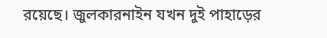রয়েছে। জুলকারনাইন যখন দুই পাহাড়ের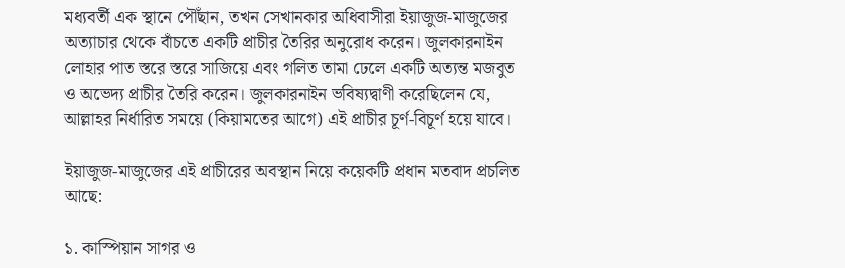মধ্যবর্তী এক স্থানে পৌঁছান, তখন সেখানকার অধিবাসীরা ইয়াজুজ-মাজুজের অত্যাচার থেকে বাঁচতে একটি প্রাচীর তৈরির অনুরোধ করেন। জুলকারনাইন লোহার পাত স্তরে স্তরে সাজিয়ে এবং গলিত তামা ঢেলে একটি অত্যন্ত মজবুত ও অভেদ্য প্রাচীর তৈরি করেন। জুলকারনাইন ভবিষ্যদ্বাণী করেছিলেন যে, আল্লাহর নির্ধারিত সময়ে (কিয়ামতের আগে) এই প্রাচীর চূর্ণ-বিচূর্ণ হয়ে যাবে।

ইয়াজুজ-মাজুজের এই প্রাচীরের অবস্থান নিয়ে কয়েকটি প্রধান মতবাদ প্রচলিত আছে:

১. কাস্পিয়ান সাগর ও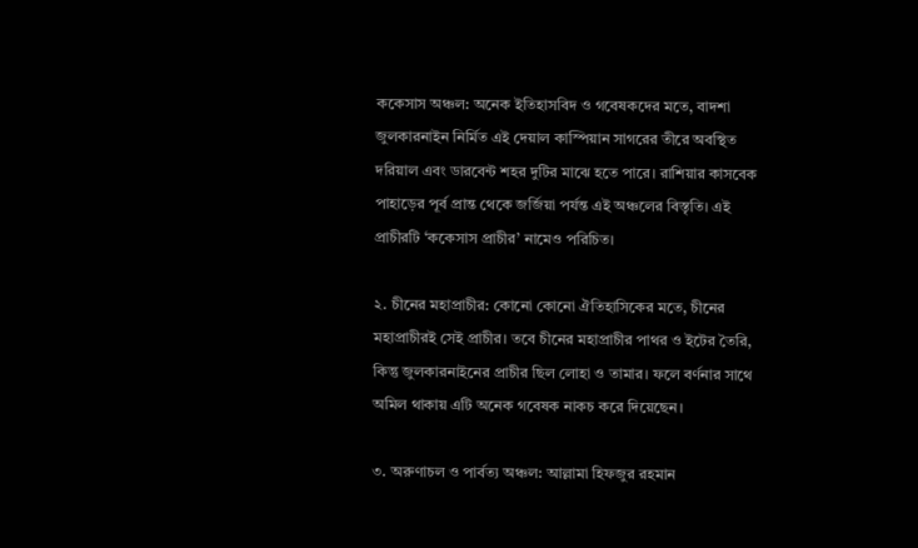ককেসাস অঞ্চল: অনেক ইতিহাসবিদ ও গবেষকদের মতে, বাদশা জুলকারনাইন নির্মিত এই দেয়াল কাস্পিয়ান সাগরের তীরে অবস্থিত দরিয়াল এবং ডারবেন্ট শহর দুটির মাঝে হতে পারে। রাশিয়ার কাসবেক পাহাড়ের পূর্ব প্রান্ত থেকে জর্জিয়া পর্যন্ত এই অঞ্চলের বিস্তৃতি। এই প্রাচীরটি ‘ককেসাস প্রাচীর’ নামেও পরিচিত।

২. চীনের মহাপ্রাচীর: কোনো কোনো ঐতিহাসিকের মতে, চীনের মহাপ্রাচীরই সেই প্রাচীর। তবে চীনের মহাপ্রাচীর পাথর ও ইটের তৈরি, কিন্তু জুলকারনাইনের প্রাচীর ছিল লোহা ও তামার। ফলে বর্ণনার সাথে অমিল থাকায় এটি অনেক গবেষক নাকচ করে দিয়েছেন।

৩. অরুণাচল ও পার্বত্য অঞ্চল: আল্লামা হিফজুর রহমান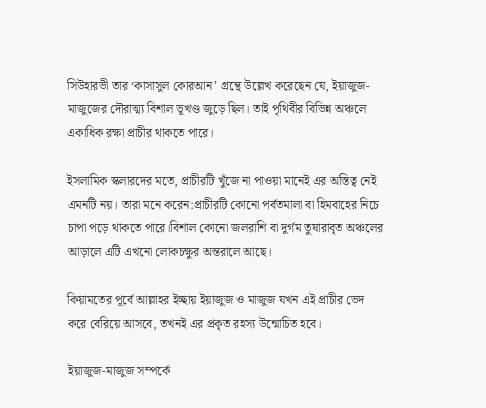সিউহারভী তার ‘কাসাসুল কোরআন’ গ্রন্থে উল্লেখ করেছেন যে, ইয়াজুজ-মাজুজের দৌরাত্ম্য বিশাল ভূখণ্ড জুড়ে ছিল। তাই পৃথিবীর বিভিন্ন অঞ্চলে একাধিক রক্ষা প্রাচীর থাকতে পারে।

ইসলামিক স্কলারদের মতে, প্রাচীরটি খুঁজে না পাওয়া মানেই এর অস্তিত্ব নেই এমনটি নয়। তারা মনে করেন:প্রাচীরটি কোনো পর্বতমালা বা হিমবাহের নিচে চাপা পড়ে থাকতে পারে।বিশাল কোনো জলরাশি বা দুর্গম তুষারাবৃত অঞ্চলের আড়ালে এটি এখনো লোকচক্ষুর অন্তরালে আছে।

কিয়ামতের পূর্বে আল্লাহর ইচ্ছায় ইয়াজুজ ও মাজুজ যখন এই প্রাচীর ভেদ করে বেরিয়ে আসবে, তখনই এর প্রকৃত রহস্য উন্মোচিত হবে।

ইয়াজুজ-মাজুজ সম্পর্কে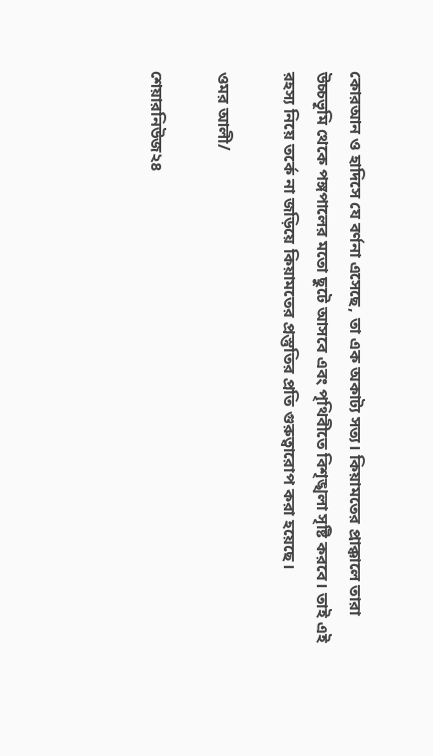কোরআন ও হাদিসে যে বর্ণনা এসেছে, তা এক অকাট্য সত্য। কিয়ামতের প্রাক্কালে তারা উচ্চভূমি থেকে পঙ্গপালের মতো ছুটে আসবে এবং পৃথিবীতে বিশৃঙ্খলা সৃষ্টি করবে। তাই এই রহস্য নিয়ে তর্কে না জড়িয়ে কিয়ামতের প্রস্তুতির প্রতি গুরুত্বারোপ করা হয়েছে।

ওমর আলী/

শেয়ারনিউজ২৪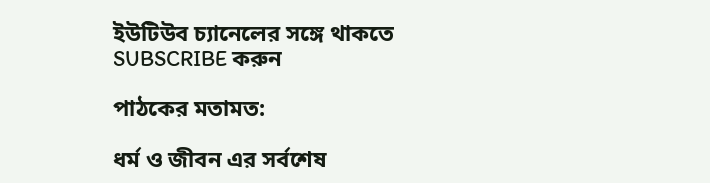ইউটিউব চ্যানেলের সঙ্গে থাকতে SUBSCRIBE করুন

পাঠকের মতামত:

ধর্ম ও জীবন এর সর্বশেষ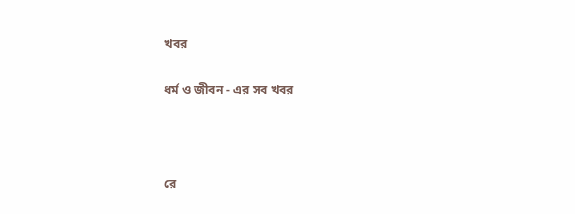খবর

ধর্ম ও জীবন - এর সব খবর



রে